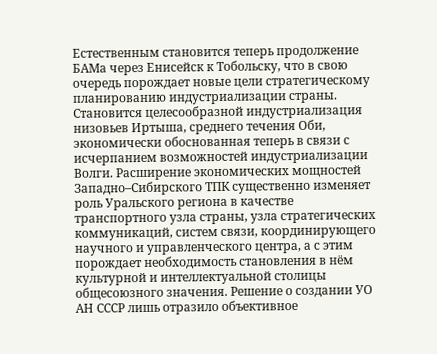Естественным становится теперь продолжение БАМа через Енисейск к Тобольску, что в свою очередь порождает новые цели стратегическому планированию индустриализации страны. Становится целесообразной индустриализация низовьев Иртыша, среднего течения Оби, экономически обоснованная теперь в связи с исчерпанием возможностей индустриализации Волги. Расширение экономических мощностей Западно–Сибирского ТПК существенно изменяет роль Уральского региона в качестве транспортного узла страны, узла стратегических коммуникаций, систем связи, координирующего научного и управленческого центра, а с этим порождает необходимость становления в нём культурной и интеллектуальной столицы общесоюзного значения. Решение о создании УО АН СССР лишь отразило объективное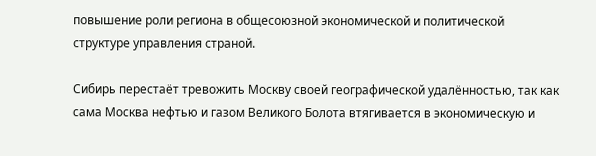повышение роли региона в общесоюзной экономической и политической структуре управления страной.

Сибирь перестаёт тревожить Москву своей географической удалённостью, так как сама Москва нефтью и газом Великого Болота втягивается в экономическую и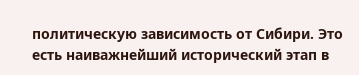политическую зависимость от Сибири. Это есть наиважнейший исторический этап в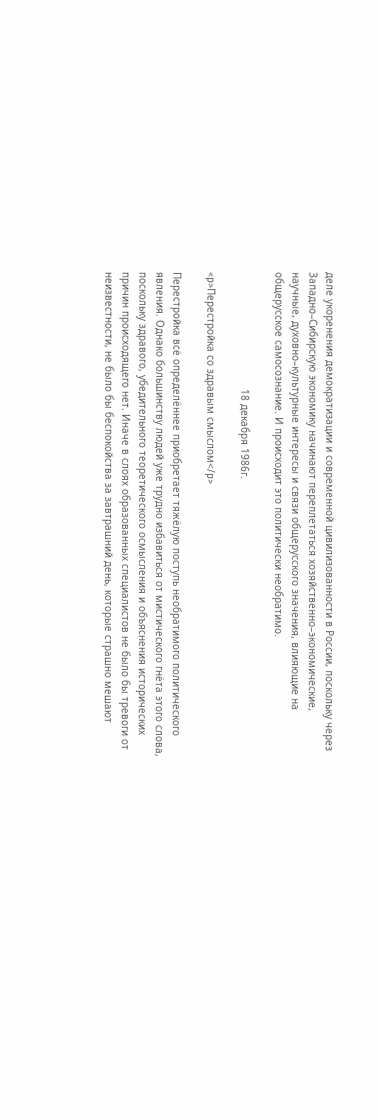деле укоренения демократизации и современной цивилизованности в России, поскольку через Западно–Сибирскую экономику начинают переплетаться хозяйственно–экономические, научные, духовно–культурные интересы и связи общерусского значения, влияющие на общерусское самосознание. И происходит это политически необратимо.

                                       18 декабря 1986г.

<p>Перестройка со здравым смыслом</p>

Перестройка всё определённее приобретает тяжёлую поступь необратимого политического явления. Однако большинству людей уже трудно избавиться от мистического гнёта этого слова, поскольку здравого, убедительного теоретического осмысления и объяснения исторических причин происходящего нет. Иначе в слоях образованных специалистов не было бы тревоги от неизвестности, не было бы беспокойства за завтрашний день, которые страшно мешают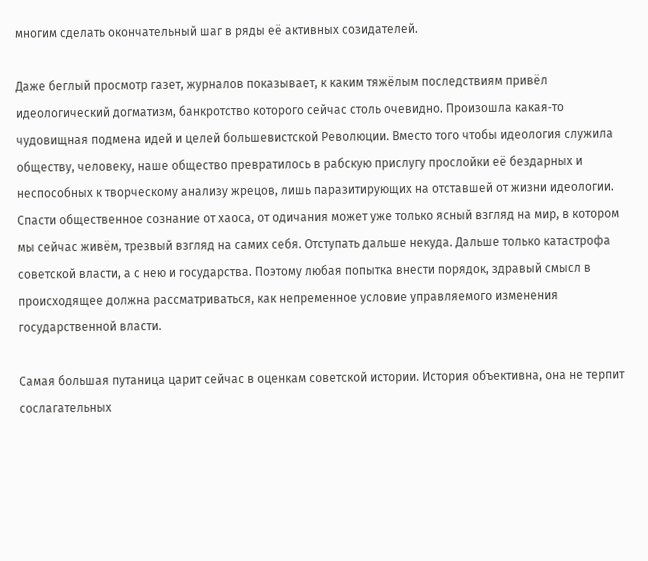многим сделать окончательный шаг в ряды её активных созидателей.

Даже беглый просмотр газет, журналов показывает, к каким тяжёлым последствиям привёл идеологический догматизм, банкротство которого сейчас столь очевидно. Произошла какая‑то чудовищная подмена идей и целей большевистской Революции. Вместо того чтобы идеология служила обществу, человеку, наше общество превратилось в рабскую прислугу прослойки её бездарных и неспособных к творческому анализу жрецов, лишь паразитирующих на отставшей от жизни идеологии. Спасти общественное сознание от хаоса, от одичания может уже только ясный взгляд на мир, в котором мы сейчас живём, трезвый взгляд на самих себя. Отступать дальше некуда. Дальше только катастрофа советской власти, а с нею и государства. Поэтому любая попытка внести порядок, здравый смысл в происходящее должна рассматриваться, как непременное условие управляемого изменения государственной власти.

Самая большая путаница царит сейчас в оценкам советской истории. История объективна, она не терпит сослагательных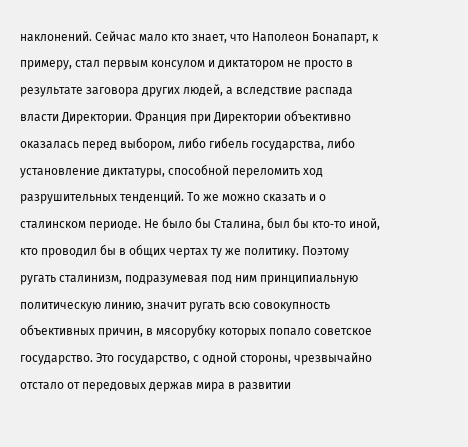наклонений. Сейчас мало кто знает, что Наполеон Бонапарт, к примеру, стал первым консулом и диктатором не просто в результате заговора других людей, а вследствие распада власти Директории. Франция при Директории объективно оказалась перед выбором, либо гибель государства, либо установление диктатуры, способной переломить ход разрушительных тенденций. То же можно сказать и о сталинском периоде. Не было бы Сталина, был бы кто‑то иной, кто проводил бы в общих чертах ту же политику. Поэтому ругать сталинизм, подразумевая под ним принципиальную политическую линию, значит ругать всю совокупность объективных причин, в мясорубку которых попало советское государство. Это государство, с одной стороны, чрезвычайно отстало от передовых держав мира в развитии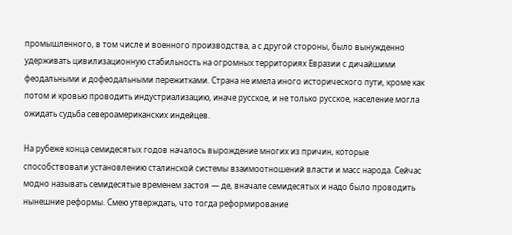промышленного, в том числе и военного производства, а с другой стороны, было вынужденно удерживать цивилизационную стабильность на огромных территориях Евразии с дичайшими феодальными и дофеодальными пережитками. Страна не имела иного исторического пути, кроме как потом и кровью проводить индустриализацию, иначе русское, и не только русское, население могла ожидать судьба североамериканских индейцев.

На рубеже конца семидесятых годов началось вырождение многих из причин, которые способствовали установлению сталинской системы взаимоотношений власти и масс народа. Сейчас модно называть семидесятые временем застоя — де, вначале семидесятых и надо было проводить нынешние реформы. Смею утверждать, что тогда реформирование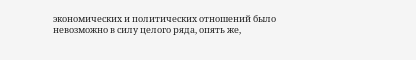экономических и политических отношений было невозможно в силу целого ряда, опять же,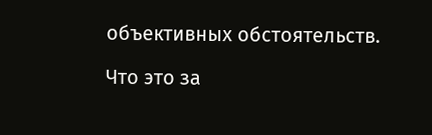объективных обстоятельств.

Что это за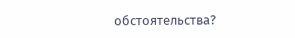обстоятельства?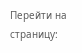Перейти на страницу: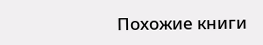Похожие книги